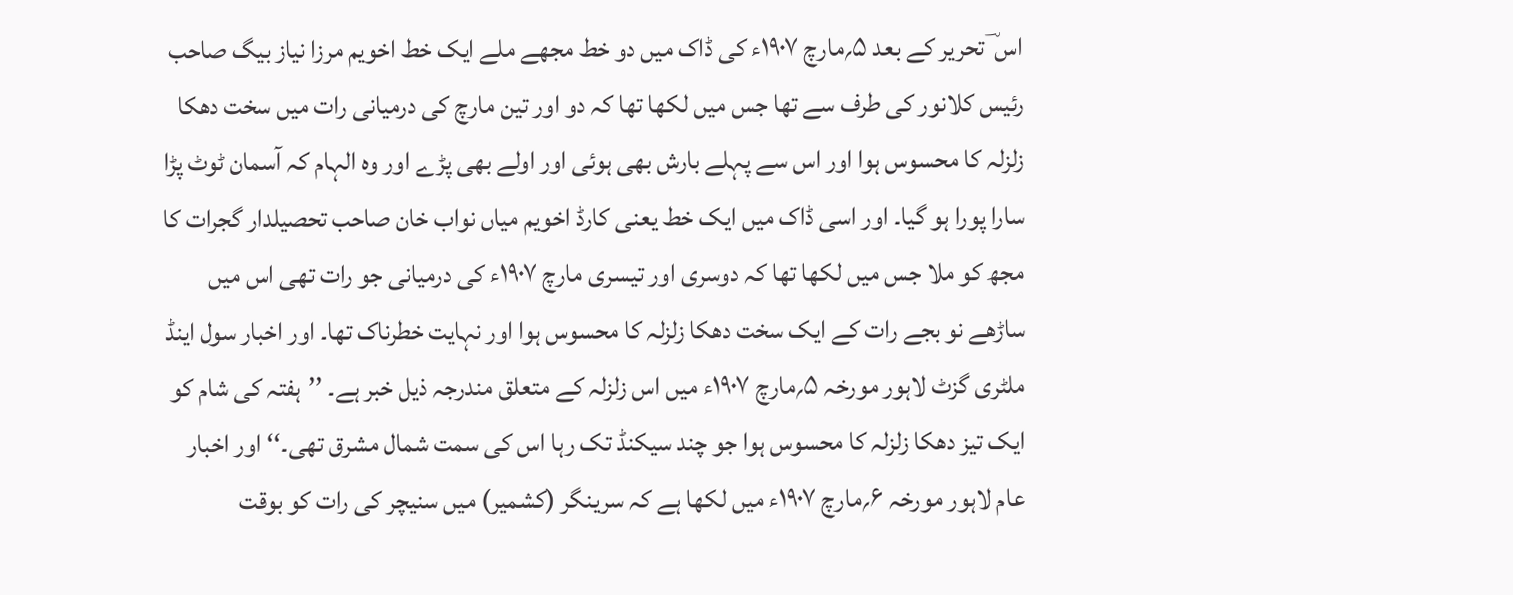اس ؔ تحریر کے بعد ۵؍مارچ ۱۹۰۷ء کی ڈاک میں دو خط مجھے ملے ایک خط اخویم مرزا نیاز بیگ صاحب رئیس کلانور کی طرف سے تھا جس میں لکھا تھا کہ دو اور تین مارچ کی درمیانی رات میں سخت دھکا زلزلہ کا محسوس ہوا اور اس سے پہلے بارش بھی ہوئی اور اولے بھی پڑے اور وہ الہام کہ آسمان ٹوٹ پڑا سارا پورا ہو گیا۔ اور اسی ڈاک میں ایک خط یعنی کارڈ اخویم میاں نواب خان صاحب تحصیلدار گجرات کا مجھ کو ملا جس میں لکھا تھا کہ دوسری اور تیسری مارچ ۱۹۰۷ء کی درمیانی جو رات تھی اس میں ساڑھے نو بجے رات کے ایک سخت دھکا زلزلہ کا محسوس ہوا اور نہایت خطرناک تھا۔ اور اخبار سول اینڈ ملٹری گزٹ لاہور مورخہ ۵؍مارچ ۱۹۰۷ء میں اس زلزلہ کے متعلق مندرجہ ذیل خبر ہے۔ ’’ہفتہ کی شام کو ایک تیز دھکا زلزلہ کا محسوس ہوا جو چند سیکنڈ تک رہا اس کی سمت شمال مشرق تھی۔‘‘ اور اخبار عام لاہور مورخہ ۶؍مارچ ۱۹۰۷ء میں لکھا ہے کہ سرینگر (کشمیر) میں سنیچر کی رات کو بوقت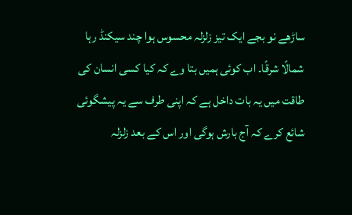ساڑھے نو بجے ایک تیز زلزلہ محسوس ہوا چند سیکنڈ رہا شمالًا شرقًا۔ اب کوئی ہمیں بتا وے کہ کیا کسی انسان کی طاقت میں یہ بات داخل ہے کہ اپنی طرف سے یہ پیشگوئی شائع کرے کہ آج بارش ہوگی اور اس کے بعد زلزلہ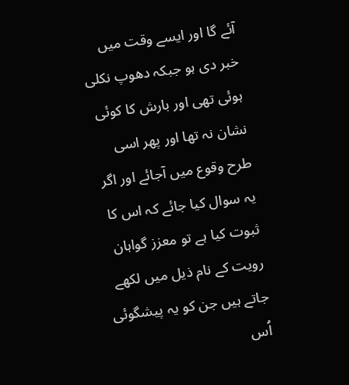آئے گا اور ایسے وقت میں خبر دی ہو جبکہ دھوپ نکلی ہوئی تھی اور بارش کا کوئی نشان نہ تھا اور پھر اسی طرح وقوع میں آجائے اور اگر یہ سوال کیا جائے کہ اس کا ثبوت کیا ہے تو معزز گواہان رویت کے نام ذیل میں لکھے جاتے ہیں جن کو یہ پیشگوئی اُس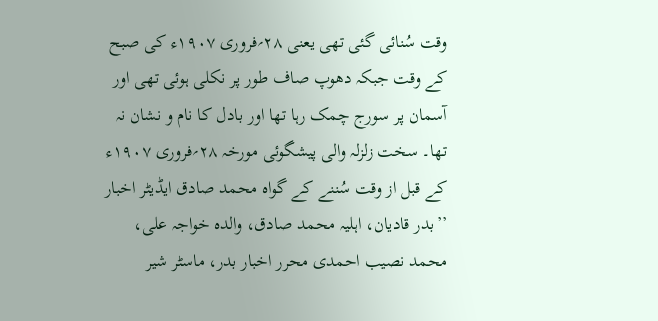وقت سُنائی گئی تھی یعنی ۲۸؍فروری ۱۹۰۷ء کی صبح کے وقت جبکہ دھوپ صاف طور پر نکلی ہوئی تھی اور آسمان پر سورج چمک رہا تھا اور بادل کا نام و نشان نہ تھا۔ سخت زلزلہ والی پیشگوئی مورخہ ۲۸؍فروری ۱۹۰۷ء کے قبل از وقت سُننے کے گواہ محمد صادق ایڈیٹر اخبار ’’بدر قادیان، اہلیہ محمد صادق، والدہ خواجہ علی، محمد نصیب احمدی محرر اخبار بدر، ماسٹر شیر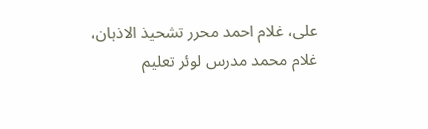علی، غلام احمد محرر تشحیذ الاذہان، غلام محمد مدرس لوئر تعلیم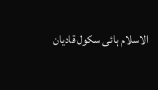الاسلام ہائی سکول قادیان